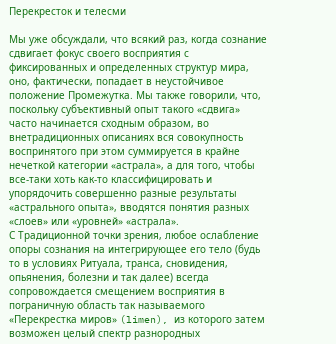Перекресток и телесми

Мы уже обсуждали, что всякий раз, когда сознание сдвигает фокус своего восприятия с фиксированных и определенных структур мира, оно, фактически, попадает в неустойчивое положение Промежутка. Мы также говорили, что, поскольку субъективный опыт такого «сдвига» часто начинается сходным образом, во внетрадиционных описаниях вся совокупность воспринятого при этом суммируется в крайне нечеткой категории «астрала», а для того, чтобы все-таки хоть как-то классифицировать и упорядочить совершенно разные результаты «астрального опыта», вводятся понятия разных «слоев» или «уровней» «астрала».
С Традиционной точки зрения, любое ослабление опоры сознания на интегрирующее его тело (будь то в условиях Ритуала, транса, сновидения, опьянения, болезни и так далее) всегда сопровождается смещением восприятия в пограничную область так называемого «Перекрестка миров» (limen), из которого затем возможен целый спектр разнородных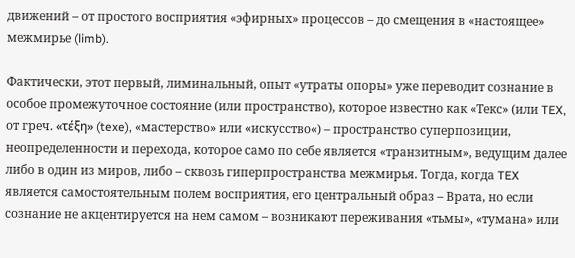движений – от простого восприятия «эфирных» процессов – до смещения в «настоящее» межмирье (limb).

Фактически, этот первый, лиминальный, опыт «утраты опоры» уже переводит сознание в особое промежуточное состояние (или пространство), которое известно как «Текс» (или TEX, от греч. «τέξη» (texe), «мастерство» или «искусство«) – пространство суперпозиции, неопределенности и перехода, которое само по себе является «транзитным», ведущим далее либо в один из миров, либо – сквозь гиперпространства межмирья. Тогда, когда TEX является самостоятельным полем восприятия, его центральный образ – Врата, но если сознание не акцентируется на нем самом – возникают переживания «тьмы», «тумана» или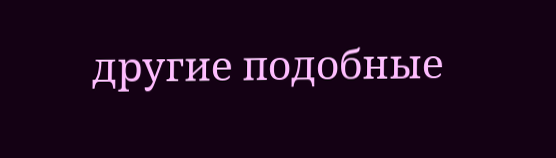другие подобные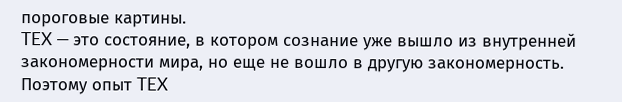пороговые картины.
TEX — это состояние, в котором сознание уже вышло из внутренней закономерности мира, но еще не вошло в другую закономерность. Поэтому опыт TEX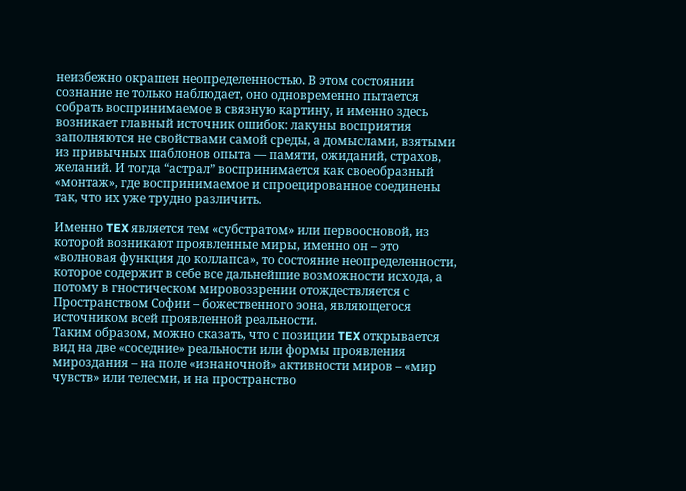неизбежно окрашен неопределенностью. В этом состоянии сознание не только наблюдает, оно одновременно пытается собрать воспринимаемое в связную картину, и именно здесь возникает главный источник ошибок: лакуны восприятия заполняются не свойствами самой среды, а домыслами, взятыми из привычных шаблонов опыта — памяти, ожиданий, страхов, желаний. И тогда “астрал” воспринимается как своеобразный «монтаж», где воспринимаемое и спроецированное соединены так, что их уже трудно различить.

Именно TEX является тем «субстратом» или первоосновой, из которой возникают проявленные миры, именно он – это «волновая функция до коллапса», то состояние неопределенности, которое содержит в себе все дальнейшие возможности исхода, а потому в гностическом мировоззрении отождествляется с Пространством Софии – божественного эона, являющегося источником всей проявленной реальности.
Таким образом, можно сказать, что с позиции TEX открывается вид на две «соседние» реальности или формы проявления мироздания – на поле «изнаночной» активности миров – «мир чувств» или телесми, и на пространство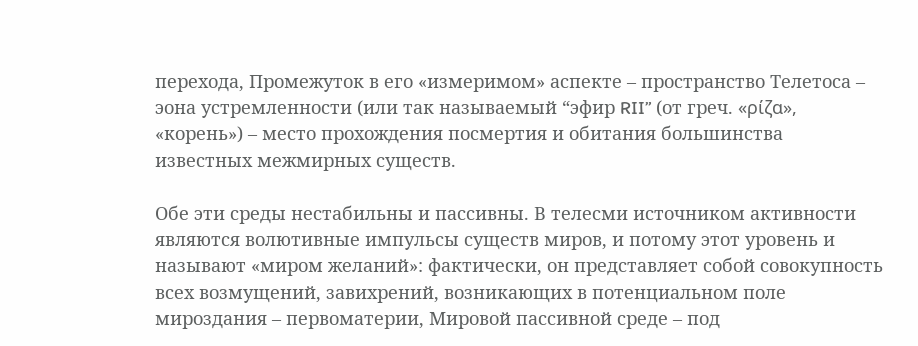перехода, Промежуток в его «измеримом» аспекте – пространство Телетоса – эона устремленности (или так называемый “эфир RII” (от греч. «ρίζα», «корень») – место прохождения посмертия и обитания большинства известных межмирных существ.

Обе эти среды нестабильны и пассивны. В телесми источником активности являются волютивные импульсы существ миров, и потому этот уровень и называют «миром желаний»: фактически, он представляет собой совокупность всех возмущений, завихрений, возникающих в потенциальном поле мироздания – первоматерии, Мировой пассивной среде – под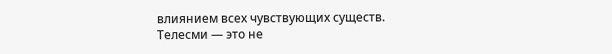влиянием всех чувствующих существ. Телесми — это не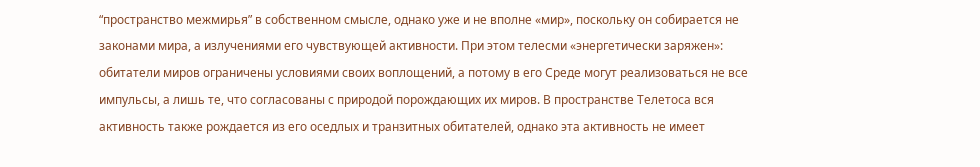“пространство межмирья” в собственном смысле, однако уже и не вполне «мир», поскольку он собирается не законами мира, а излучениями его чувствующей активности. При этом телесми «энергетически заряжен»: обитатели миров ограничены условиями своих воплощений, а потому в его Среде могут реализоваться не все импульсы, а лишь те, что согласованы с природой порождающих их миров. В пространстве Телетоса вся активность также рождается из его оседлых и транзитных обитателей, однако эта активность не имеет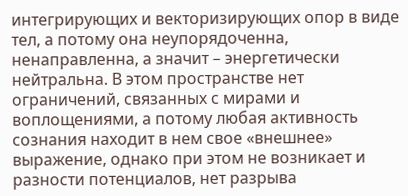интегрирующих и векторизирующих опор в виде тел, а потому она неупорядоченна, ненаправленна, а значит – энергетически нейтральна. В этом пространстве нет ограничений, связанных с мирами и воплощениями, а потому любая активность сознания находит в нем свое «внешнее» выражение, однако при этом не возникает и разности потенциалов, нет разрыва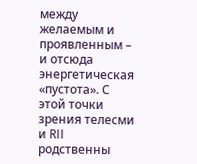между желаемым и проявленным – и отсюда энергетическая «пустота». С этой точки зрения телесми и RII родственны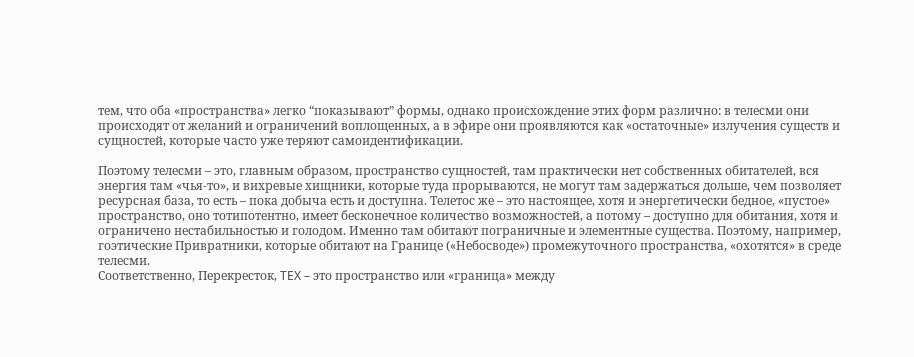тем, что оба «пространства» легко “показывают” формы, однако происхождение этих форм различно: в телесми они происходят от желаний и ограничений воплощенных, а в эфире они проявляются как «остаточные» излучения существ и сущностей, которые часто уже теряют самоидентификации.

Поэтому телесми – это, главным образом, пространство сущностей, там практически нет собственных обитателей, вся энергия там «чья-то», и вихревые хищники, которые туда прорываются, не могут там задержаться дольше, чем позволяет ресурсная база, то есть – пока добыча есть и доступна. Телетос же – это настоящее, хотя и энергетически бедное, «пустое» пространство, оно тотипотентно, имеет бесконечное количество возможностей, а потому – доступно для обитания, хотя и ограничено нестабильностью и голодом. Именно там обитают пограничные и элементные существа. Поэтому, например, гоэтические Привратники, которые обитают на Границе («Небосводе») промежуточного пространства, «охотятся» в среде телесми.
Соответственно, Перекресток, TEX – это пространство или «граница» между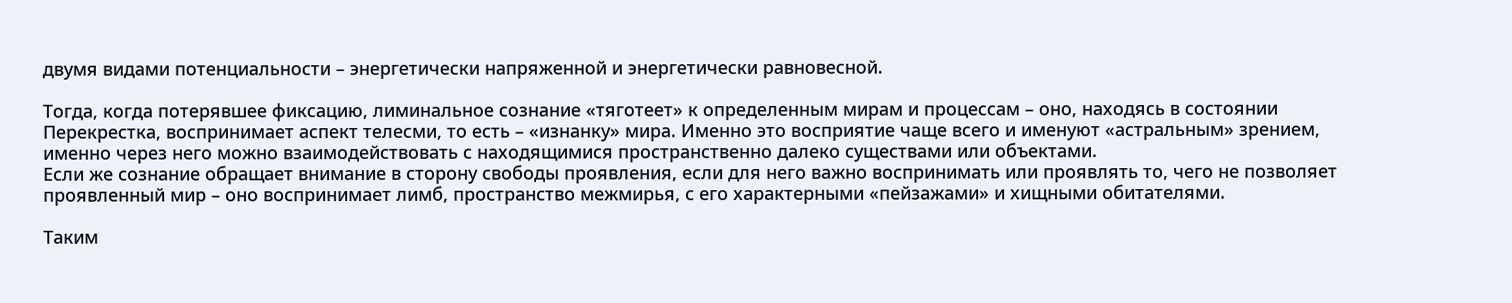двумя видами потенциальности – энергетически напряженной и энергетически равновесной.

Тогда, когда потерявшее фиксацию, лиминальное сознание «тяготеет» к определенным мирам и процессам – оно, находясь в состоянии Перекрестка, воспринимает аспект телесми, то есть – «изнанку» мира. Именно это восприятие чаще всего и именуют «астральным» зрением, именно через него можно взаимодействовать с находящимися пространственно далеко существами или объектами.
Если же сознание обращает внимание в сторону свободы проявления, если для него важно воспринимать или проявлять то, чего не позволяет проявленный мир – оно воспринимает лимб, пространство межмирья, с его характерными «пейзажами» и хищными обитателями.

Таким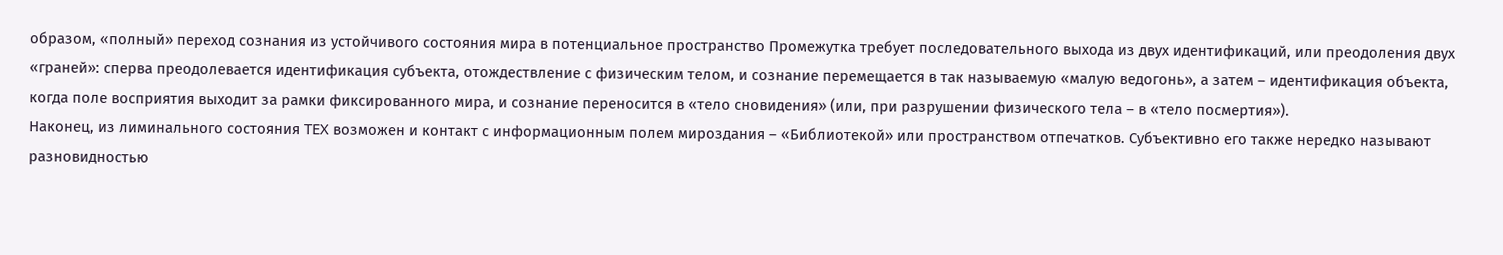образом, «полный» переход сознания из устойчивого состояния мира в потенциальное пространство Промежутка требует последовательного выхода из двух идентификаций, или преодоления двух «граней»: сперва преодолевается идентификация субъекта, отождествление с физическим телом, и сознание перемещается в так называемую «малую ведогонь», а затем – идентификация объекта, когда поле восприятия выходит за рамки фиксированного мира, и сознание переносится в «тело сновидения» (или, при разрушении физического тела – в «тело посмертия»).
Наконец, из лиминального состояния TEX возможен и контакт с информационным полем мироздания – «Библиотекой» или пространством отпечатков. Субъективно его также нередко называют разновидностью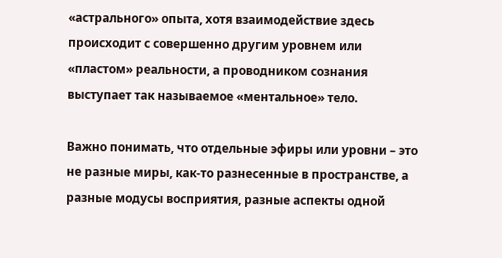«астрального» опыта, хотя взаимодействие здесь происходит с совершенно другим уровнем или «пластом» реальности, а проводником сознания выступает так называемое «ментальное» тело.

Важно понимать, что отдельные эфиры или уровни – это не разные миры, как-то разнесенные в пространстве, а разные модусы восприятия, разные аспекты одной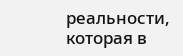реальности, которая в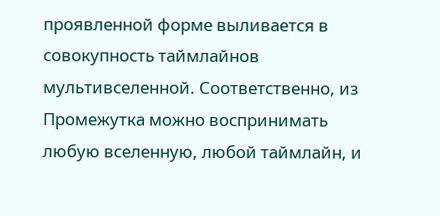проявленной форме выливается в совокупность таймлайнов мультивселенной. Соответственно, из Промежутка можно воспринимать любую вселенную, любой таймлайн, и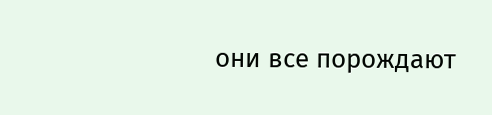они все порождают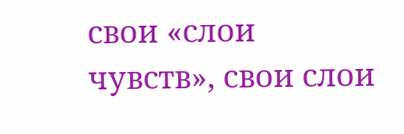свои «слои чувств», свои слои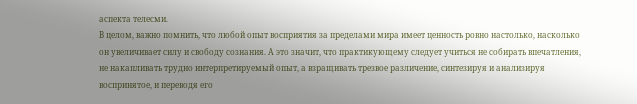аспекта телесми.
В целом, важно помнить, что любой опыт восприятия за пределами мира имеет ценность ровно настолько, насколько он увеличивает силу и свободу сознания. А это значит, что практикующему следует учиться не собирать впечатления, не накапливать трудно интерпретируемый опыт, а взращивать трезвое различение, синтезируя и анализируя воспринятое, и переводя его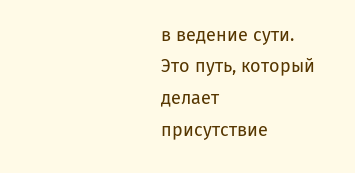в ведение сути. Это путь, который делает присутствие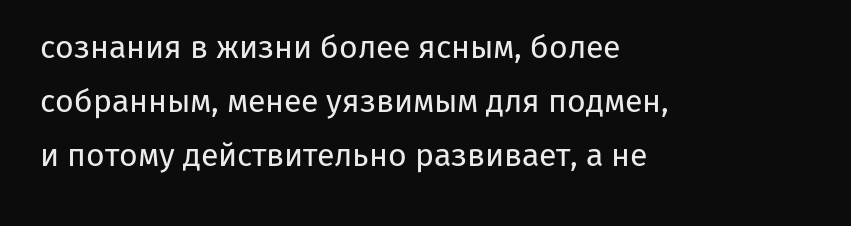сознания в жизни более ясным, более собранным, менее уязвимым для подмен, и потому действительно развивает, а не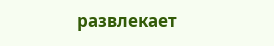развлекает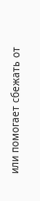или помогает сбежать от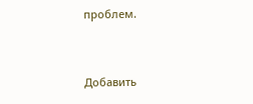проблем.


Добавить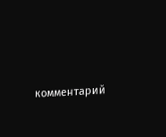комментарий